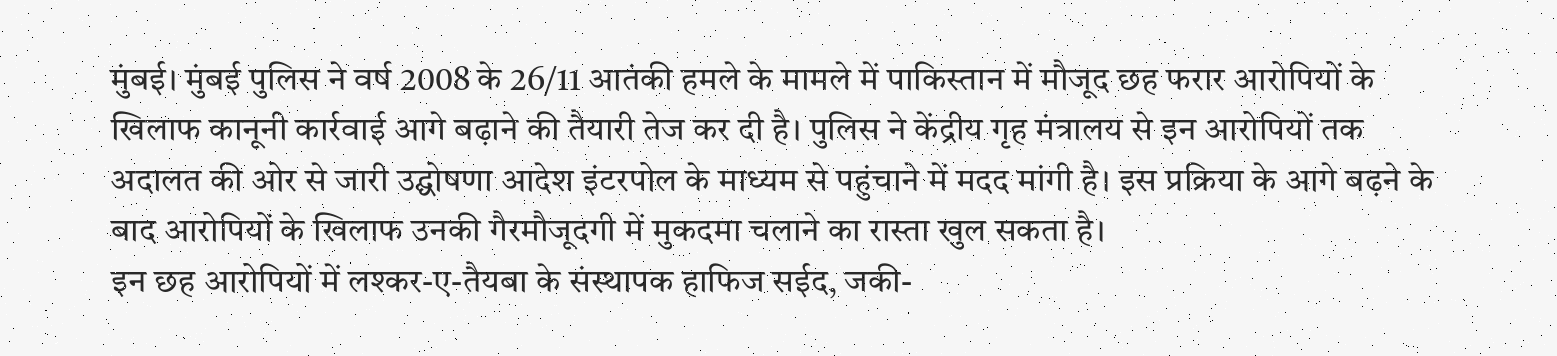मुंबई। मुंबई पुलिस ने वर्ष 2008 के 26/11 आतंकी हमले के मामले में पाकिस्तान में मौजूद छह फरार आरोपियों के खिलाफ कानूनी कार्रवाई आगे बढ़ाने की तैयारी तेज कर दी है। पुलिस ने केंद्रीय गृह मंत्रालय से इन आरोपियों तक अदालत की ओर से जारी उद्घोषणा आदेश इंटरपोल के माध्यम से पहुंचाने में मदद मांगी है। इस प्रक्रिया के आगे बढ़ने के बाद आरोपियों के खिलाफ उनकी गैरमौजूदगी में मुकदमा चलाने का रास्ता खुल सकता है।
इन छह आरोपियों में लश्कर-ए-तैयबा के संस्थापक हाफिज सईद, जकी-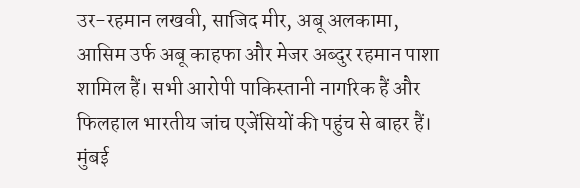उर-रहमान लखवी, साजिद मीर, अबू अलकामा, आसिम उर्फ अबू काहफा और मेजर अब्दुर रहमान पाशा शामिल हैं। सभी आरोपी पाकिस्तानी नागरिक हैं और फिलहाल भारतीय जांच एजेंसियों की पहुंच से बाहर हैं।
मुंबई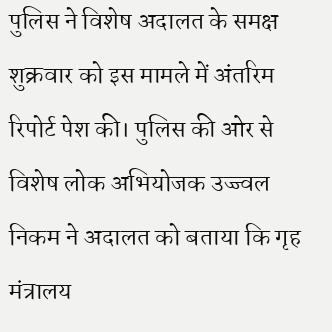पुलिस ने विशेष अदालत के समक्ष शुक्रवार को इस मामले में अंतरिम रिपोर्ट पेश की। पुलिस की ओर से विशेष लोक अभियोजक उज्ज्वल निकम ने अदालत को बताया कि गृह मंत्रालय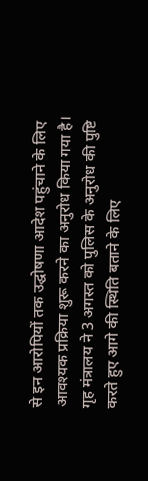से इन आरोपियों तक उद्घोषणा आदेश पहुंचाने के लिए आवश्यक प्रक्रिया शुरू करने का अनुरोध किया गया है। गृह मंत्रालय ने 3 अगस्त को पुलिस के अनुरोध की पुष्टि करते हुए आगे की स्थिति बताने के लिए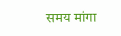समय मांगा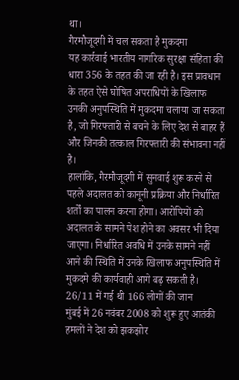था।
गैरमौजूदगी में चल सकता है मुकदमा
यह कार्रवाई भारतीय नागरिक सुरक्षा संहिता की धारा 356 के तहत की जा रही है। इस प्रावधान के तहत ऐसे घोषित अपराधियों के खिलाफ उनकी अनुपस्थिति में मुकदमा चलाया जा सकता है, जो गिरफ्तारी से बचने के लिए देश से बाहर हैं और जिनकी तत्काल गिरफ्तारी की संभावना नहीं है।
हालांकि, गैरमौजूदगी में सुनवाई शुरू करने से पहले अदालत को कानूनी प्रक्रिया और निर्धारित शर्तों का पालन करना होगा। आरोपियों को अदालत के सामने पेश होने का अवसर भी दिया जाएगा। निर्धारित अवधि में उनके सामने नहीं आने की स्थिति में उनके खिलाफ अनुपस्थिति में मुकदमे की कार्यवाही आगे बढ़ सकती है।
26/11 में गई थी 166 लोगों की जान
मुंबई में 26 नवंबर 2008 को शुरू हुए आतंकी हमलों ने देश को झकझोर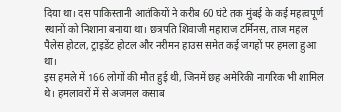दिया था। दस पाकिस्तानी आतंकियों ने करीब 60 घंटे तक मुंबई के कई महत्वपूर्ण स्थानों को निशाना बनाया था। छत्रपति शिवाजी महाराज टर्मिनस, ताज महल पैलेस होटल, ट्राइडेंट होटल और नरीमन हाउस समेत कई जगहों पर हमला हुआ था।
इस हमले में 166 लोगों की मौत हुई थी, जिनमें छह अमेरिकी नागरिक भी शामिल थे। हमलावरों में से अजमल कसाब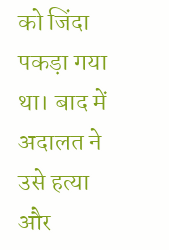को जिंदा पकड़ा गया था। बाद में अदालत ने उसे हत्या और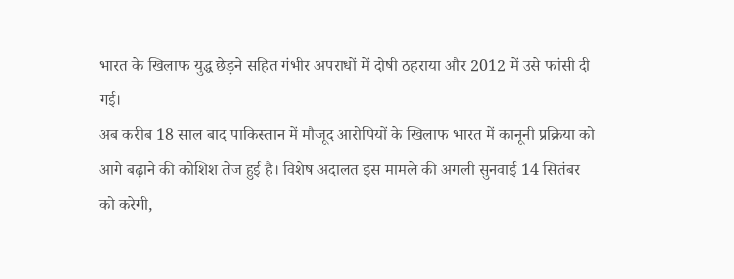भारत के खिलाफ युद्ध छेड़ने सहित गंभीर अपराधों में दोषी ठहराया और 2012 में उसे फांसी दी गई।
अब करीब 18 साल बाद पाकिस्तान में मौजूद आरोपियों के खिलाफ भारत में कानूनी प्रक्रिया को आगे बढ़ाने की कोशिश तेज हुई है। विशेष अदालत इस मामले की अगली सुनवाई 14 सितंबर को करेगी,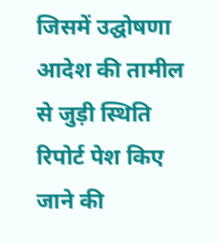जिसमें उद्घोषणा आदेश की तामील से जुड़ी स्थिति रिपोर्ट पेश किए जाने की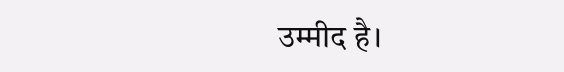उम्मीद है।